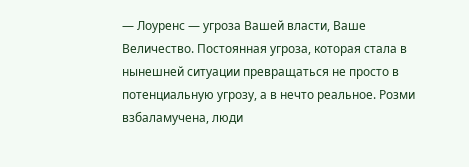— Лоуренс — угроза Вашей власти, Ваше Величество. Постоянная угроза, которая стала в нынешней ситуации превращаться не просто в потенциальную угрозу, а в нечто реальное. Розми взбаламучена, люди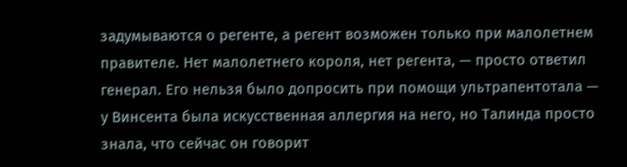задумываются о регенте, а регент возможен только при малолетнем правителе. Нет малолетнего короля, нет регента, — просто ответил генерал. Его нельзя было допросить при помощи ультрапентотала — у Винсента была искусственная аллергия на него, но Талинда просто знала, что сейчас он говорит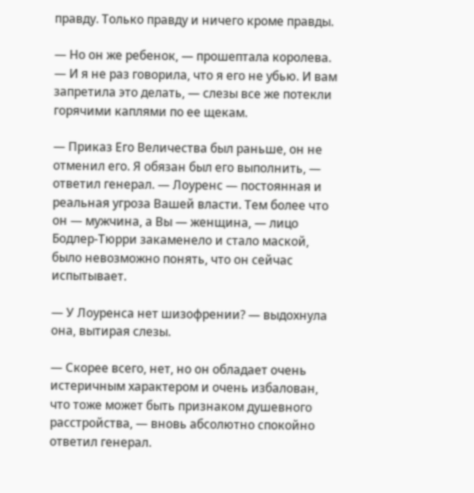правду. Только правду и ничего кроме правды.

— Но он же ребенок, — прошептала королева. — И я не раз говорила, что я его не убью. И вам запретила это делать, — слезы все же потекли горячими каплями по ее щекам.

— Приказ Его Величества был раньше, он не отменил его. Я обязан был его выполнить, — ответил генерал. — Лоуренс — постоянная и реальная угроза Вашей власти. Тем более что он — мужчина, а Вы — женщина, — лицо Бодлер-Тюрри закаменело и стало маской, было невозможно понять, что он сейчас испытывает.

— У Лоуренса нет шизофрении? — выдохнула она, вытирая слезы.

— Скорее всего, нет, но он обладает очень истеричным характером и очень избалован, что тоже может быть признаком душевного расстройства, — вновь абсолютно спокойно ответил генерал.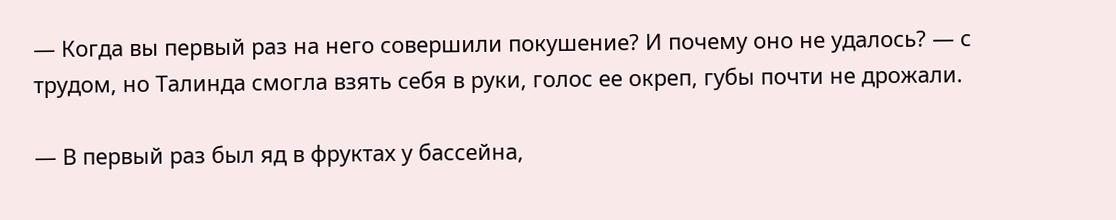— Когда вы первый раз на него совершили покушение? И почему оно не удалось? — с трудом, но Талинда смогла взять себя в руки, голос ее окреп, губы почти не дрожали.

— В первый раз был яд в фруктах у бассейна,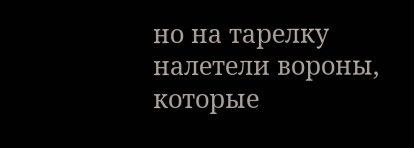но на тарелку налетели вороны, которые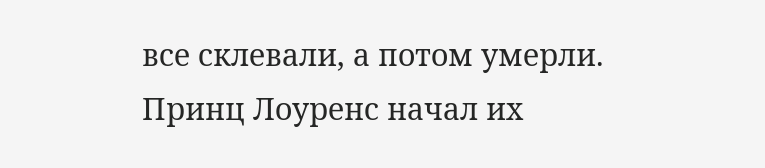все склевали, а потом умерли. Принц Лоуренс начал их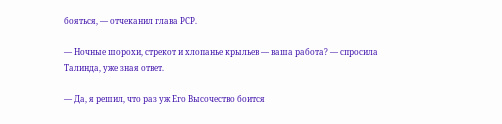бояться, — отчеканил глава РСР.

— Ночные шорохи, стрекот и хлопанье крыльев — ваша работа? — спросила Талинда, уже зная ответ.

— Да, я решил, что раз уж Его Высочество боится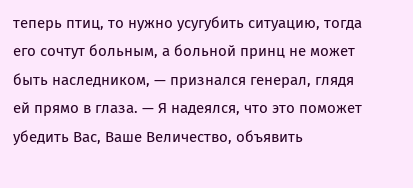теперь птиц, то нужно усугубить ситуацию, тогда его сочтут больным, а больной принц не может быть наследником, — признался генерал, глядя ей прямо в глаза. — Я надеялся, что это поможет убедить Вас, Ваше Величество, объявить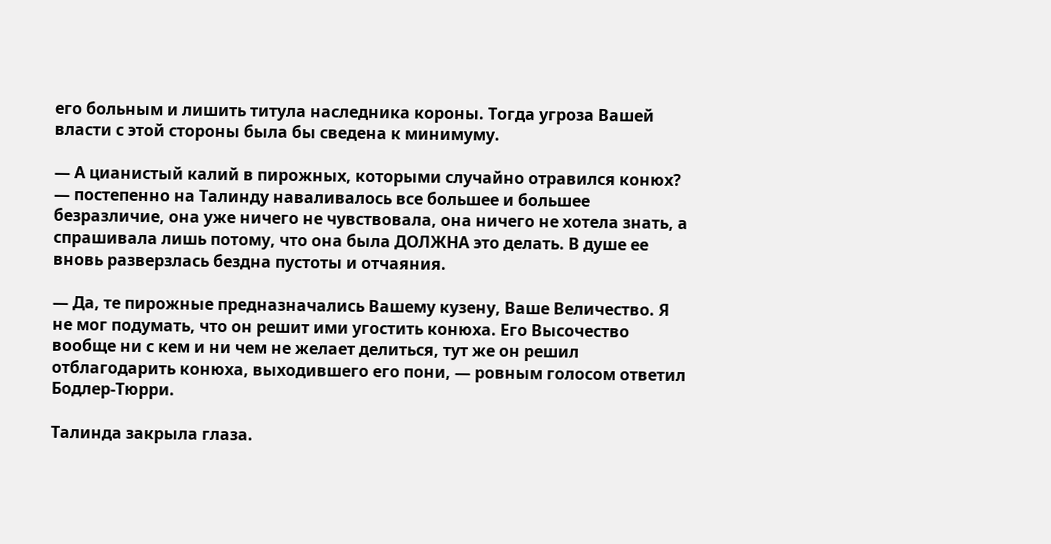его больным и лишить титула наследника короны. Тогда угроза Вашей власти с этой стороны была бы сведена к минимуму.

— А цианистый калий в пирожных, которыми случайно отравился конюх? — постепенно на Талинду наваливалось все большее и большее безразличие, она уже ничего не чувствовала, она ничего не хотела знать, а спрашивала лишь потому, что она была ДОЛЖНА это делать. В душе ее вновь разверзлась бездна пустоты и отчаяния.

— Да, те пирожные предназначались Вашему кузену, Ваше Величество. Я не мог подумать, что он решит ими угостить конюха. Его Высочество вообще ни с кем и ни чем не желает делиться, тут же он решил отблагодарить конюха, выходившего его пони, — ровным голосом ответил Бодлер-Тюрри.

Талинда закрыла глаза.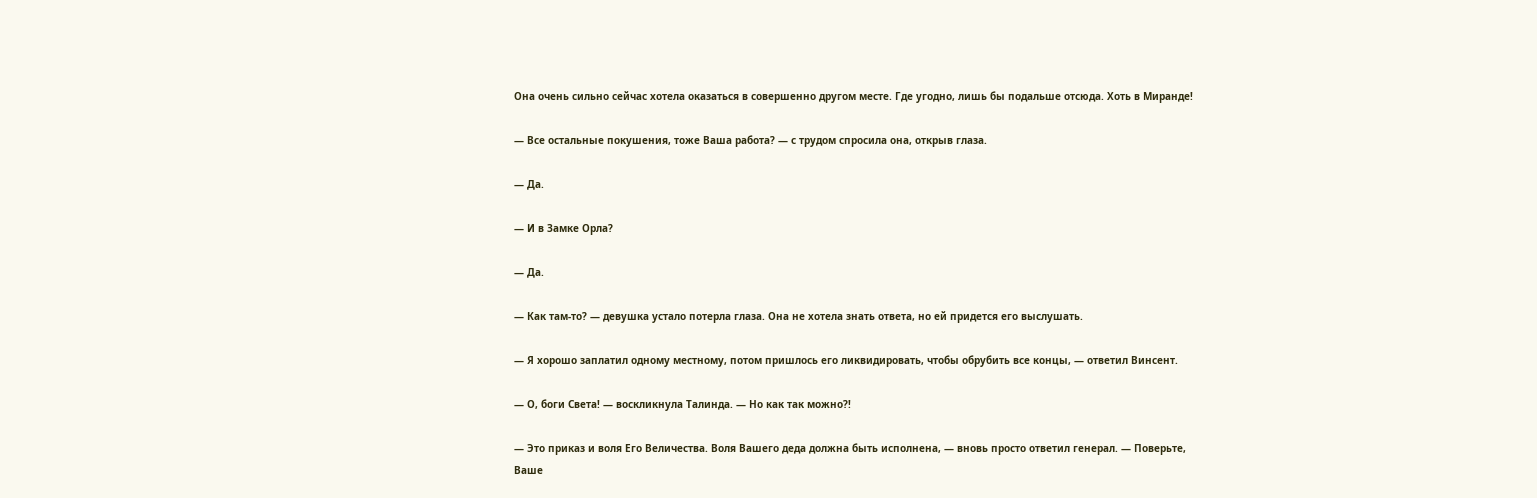Она очень сильно сейчас хотела оказаться в совершенно другом месте. Где угодно, лишь бы подальше отсюда. Хоть в Миранде!

— Все остальные покушения, тоже Ваша работа? — с трудом спросила она, открыв глаза.

— Да.

— И в Замке Орла?

— Да.

— Как там-то? — девушка устало потерла глаза. Она не хотела знать ответа, но ей придется его выслушать.

— Я хорошо заплатил одному местному, потом пришлось его ликвидировать, чтобы обрубить все концы, — ответил Винсент.

— О, боги Света! — воскликнула Талинда. — Но как так можно?!

— Это приказ и воля Его Величества. Воля Вашего деда должна быть исполнена, — вновь просто ответил генерал. — Поверьте, Ваше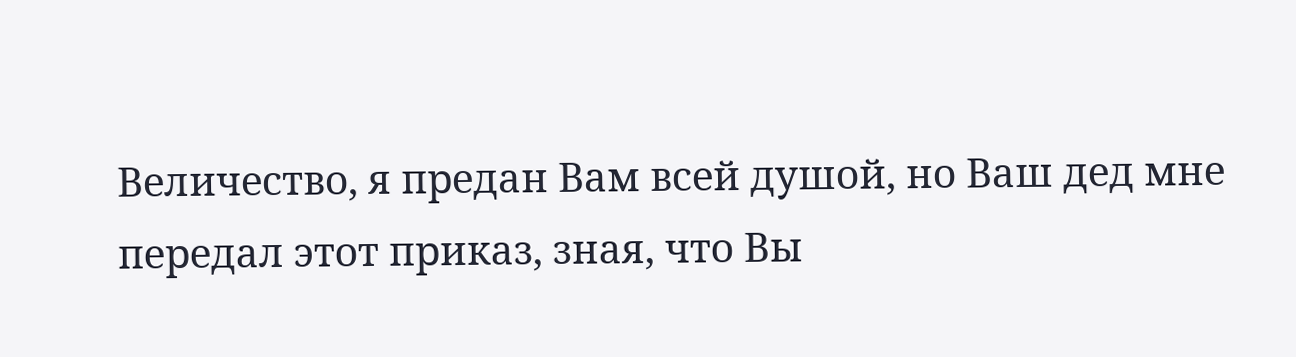Величество, я предан Вам всей душой, но Ваш дед мне передал этот приказ, зная, что Вы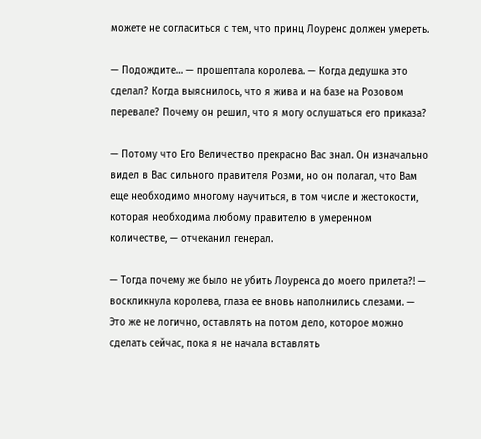можете не согласиться с тем, что принц Лоуренс должен умереть.

— Подождите… — прошептала королева. — Когда дедушка это сделал? Когда выяснилось, что я жива и на базе на Розовом перевале? Почему он решил, что я могу ослушаться его приказа?

— Потому что Его Величество прекрасно Вас знал. Он изначально видел в Вас сильного правителя Розми, но он полагал, что Вам еще необходимо многому научиться, в том числе и жестокости, которая необходима любому правителю в умеренном количестве, — отчеканил генерал.

— Тогда почему же было не убить Лоуренса до моего прилета?! — воскликнула королева, глаза ее вновь наполнились слезами. — Это же не логично, оставлять на потом дело, которое можно сделать сейчас, пока я не начала вставлять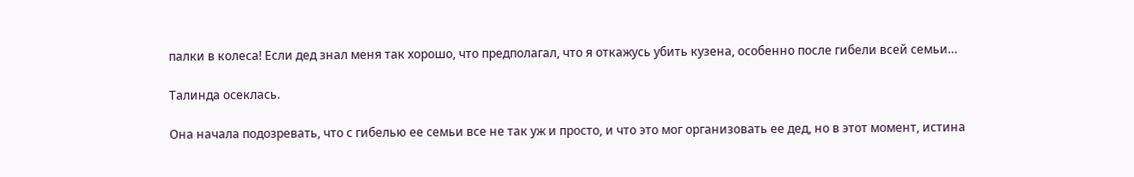палки в колеса! Если дед знал меня так хорошо, что предполагал, что я откажусь убить кузена, особенно после гибели всей семьи…

Талинда осеклась.

Она начала подозревать, что с гибелью ее семьи все не так уж и просто, и что это мог организовать ее дед, но в этот момент, истина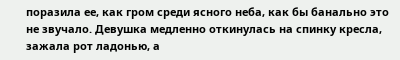поразила ее, как гром среди ясного неба, как бы банально это не звучало. Девушка медленно откинулась на спинку кресла, зажала рот ладонью, а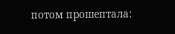потом прошептала: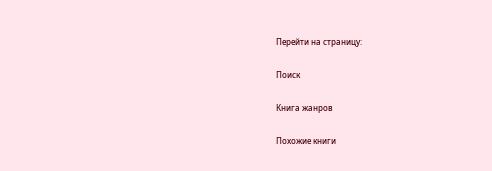Перейти на страницу:

Поиск

Книга жанров

Похожие книги